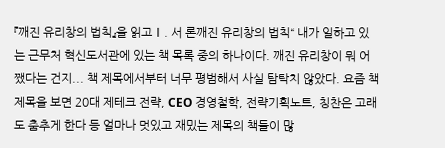『깨진 유리창의 법칙』을 읽고Ⅰ. 서 론깨진 유리창의 법칙“ 내가 일하고 있는 근무처 혁신도서관에 있는 책 목록 중의 하나이다. 깨진 유리창이 뭐 어쨌다는 건지... 책 제목에서부터 너무 평범해서 사실 탐탁치 않았다. 요즘 책 제목을 보면 20대 제테크 전략, CEO 경영철학, 전략기획노트, 칭찬은 고래도 춤추게 한다 등 얼마나 멋있고 재밌는 제목의 책들이 많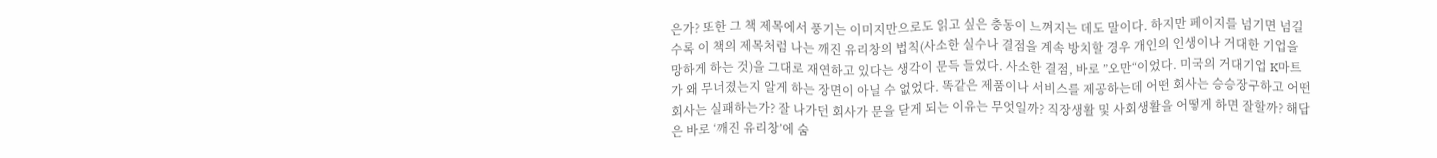은가? 또한 그 책 제목에서 풍기는 이미지만으로도 읽고 싶은 충동이 느껴지는 데도 말이다. 하지만 페이지를 넘기면 넘길수록 이 책의 제목처럼 나는 깨진 유리창의 법칙(사소한 실수나 결점을 계속 방치할 경우 개인의 인생이나 거대한 기업을 망하게 하는 것)을 그대로 재연하고 있다는 생각이 문득 들었다. 사소한 결점, 바로 ”오만“이었다. 미국의 거대기업 K마트가 왜 무너졌는지 알게 하는 장면이 아닐 수 없었다. 똑같은 제품이나 서비스를 제공하는데 어떤 회사는 승승장구하고 어떤 회사는 실패하는가? 잘 나가던 회사가 문을 닫게 되는 이유는 무엇일까? 직장생활 및 사회생활을 어떻게 하면 잘할까? 해답은 바로 ‘깨진 유리창’에 숨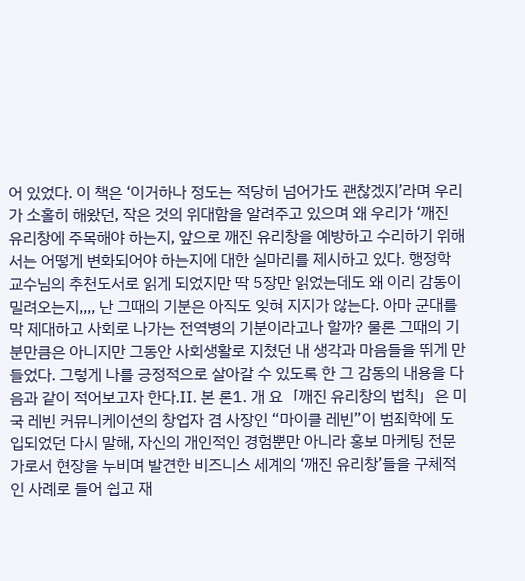어 있었다. 이 책은 ‘이거하나 정도는 적당히 넘어가도 괜찮겠지’라며 우리가 소홀히 해왔던, 작은 것의 위대함을 알려주고 있으며 왜 우리가 ‘깨진 유리창에 주목해야 하는지, 앞으로 깨진 유리창을 예방하고 수리하기 위해서는 어떻게 변화되어야 하는지에 대한 실마리를 제시하고 있다. 행정학 교수님의 추천도서로 읽게 되었지만 딱 5장만 읽었는데도 왜 이리 감동이 밀려오는지,,,, 난 그때의 기분은 아직도 잊혀 지지가 않는다. 아마 군대를 막 제대하고 사회로 나가는 전역병의 기분이라고나 할까? 물론 그때의 기분만큼은 아니지만 그동안 사회생활로 지쳤던 내 생각과 마음들을 뛰게 만들었다. 그렇게 나를 긍정적으로 살아갈 수 있도록 한 그 감동의 내용을 다음과 같이 적어보고자 한다.Ⅱ. 본 론1. 개 요「깨진 유리창의 법칙」은 미국 레빈 커뮤니케이션의 창업자 겸 사장인 “마이클 레빈”이 범죄학에 도입되었던 다시 말해, 자신의 개인적인 경험뿐만 아니라 홍보 마케팅 전문가로서 현장을 누비며 발견한 비즈니스 세계의 ‘깨진 유리창’들을 구체적인 사례로 들어 쉽고 재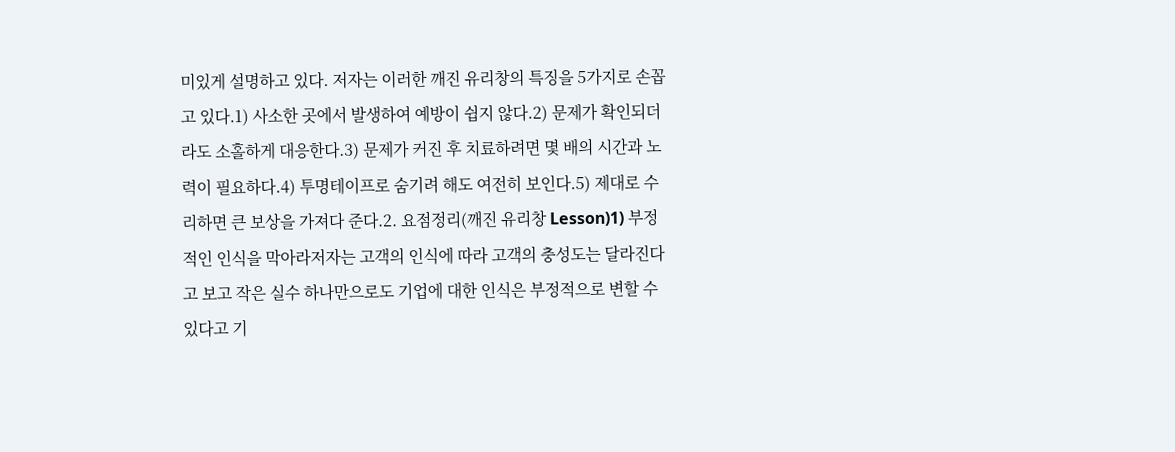미있게 설명하고 있다. 저자는 이러한 깨진 유리창의 특징을 5가지로 손꼽고 있다.1) 사소한 곳에서 발생하여 예방이 쉽지 않다.2) 문제가 확인되더라도 소홀하게 대응한다.3) 문제가 커진 후 치료하려면 몇 배의 시간과 노력이 필요하다.4) 투명테이프로 숨기려 해도 여전히 보인다.5) 제대로 수리하면 큰 보상을 가져다 준다.2. 요점정리(깨진 유리창 Lesson)1) 부정적인 인식을 막아라저자는 고객의 인식에 따라 고객의 충성도는 달라진다고 보고 작은 실수 하나만으로도 기업에 대한 인식은 부정적으로 변할 수 있다고 기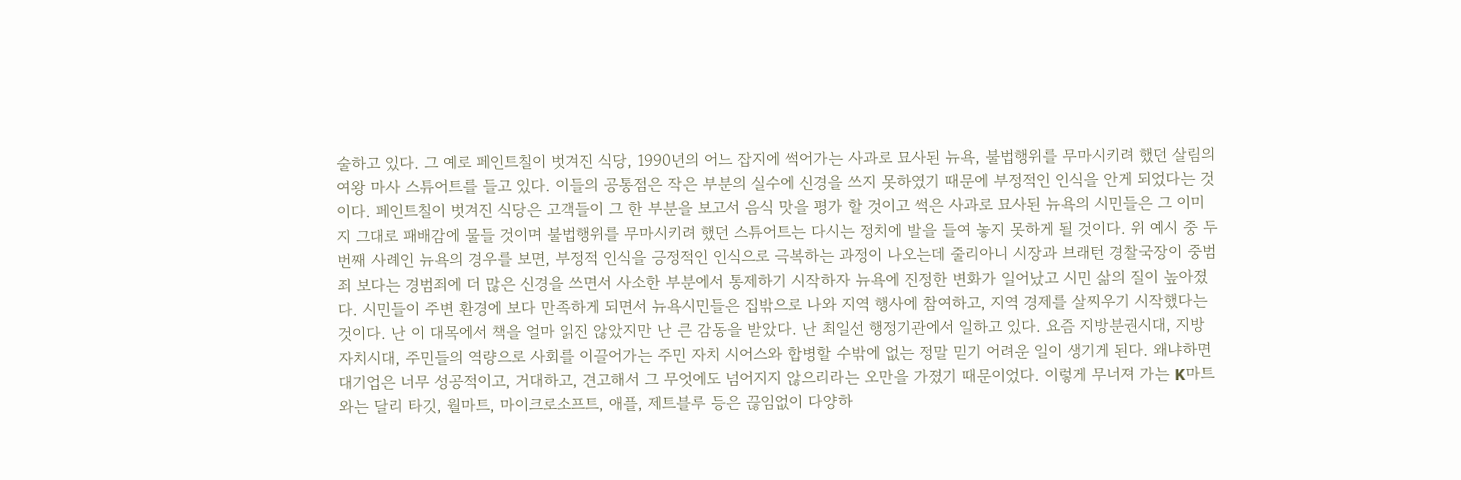술하고 있다. 그 예로 페인트칠이 벗겨진 식당, 1990년의 어느 잡지에 썩어가는 사과로 묘사된 뉴욕, 불법행위를 무마시키려 했던 살림의 여왕 마사 스튜어트를 들고 있다. 이들의 공통점은 작은 부분의 실수에 신경을 쓰지 못하였기 때문에 부정적인 인식을 안게 되었다는 것이다. 페인트칠이 벗겨진 식당은 고객들이 그 한 부분을 보고서 음식 맛을 평가 할 것이고 썩은 사과로 묘사된 뉴욕의 시민들은 그 이미지 그대로 패배감에 물들 것이며 불법행위를 무마시키려 했던 스튜어트는 다시는 정치에 발을 들여 놓지 못하게 될 것이다. 위 예시 중 두 번째 사례인 뉴욕의 경우를 보면, 부정적 인식을 긍정적인 인식으로 극복하는 과정이 나오는데 줄리아니 시장과 브래턴 경찰국장이 중범죄 보다는 경범죄에 더 많은 신경을 쓰면서 사소한 부분에서 통제하기 시작하자 뉴욕에 진정한 변화가 일어났고 시민 삶의 질이 높아졌다. 시민들이 주변 환경에 보다 만족하게 되면서 뉴욕시민들은 집밖으로 나와 지역 행사에 참여하고, 지역 경제를 살찌우기 시작했다는 것이다. 난 이 대목에서 책을 얼마 읽진 않았지만 난 큰 감동을 받았다. 난 최일선 행정기관에서 일하고 있다. 요즘 지방분권시대, 지방자치시대, 주민들의 역량으로 사회를 이끌어가는 주민 자치 시어스와 합병할 수밖에 없는 정말 믿기 어려운 일이 생기게 된다. 왜냐하면 대기업은 너무 성공적이고, 거대하고, 견고해서 그 무엇에도 넘어지지 않으리라는 오만을 가졌기 때문이었다. 이렇게 무너져 가는 K마트와는 달리 타깃, 월마트, 마이크로소프트, 애플, 제트블루 등은 끊임없이 다양하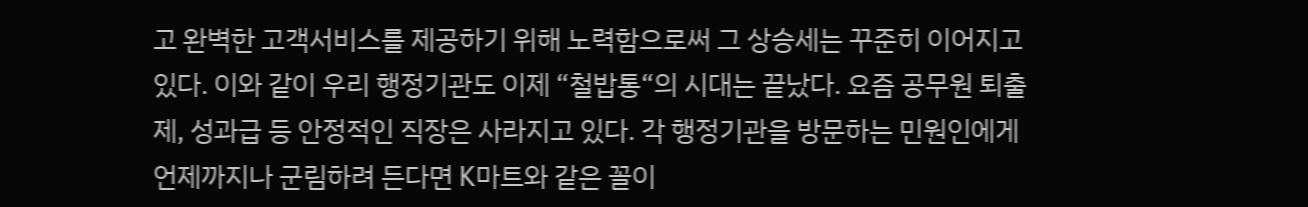고 완벽한 고객서비스를 제공하기 위해 노력함으로써 그 상승세는 꾸준히 이어지고 있다. 이와 같이 우리 행정기관도 이제 “철밥통“의 시대는 끝났다. 요즘 공무원 퇴출제, 성과급 등 안정적인 직장은 사라지고 있다. 각 행정기관을 방문하는 민원인에게 언제까지나 군림하려 든다면 K마트와 같은 꼴이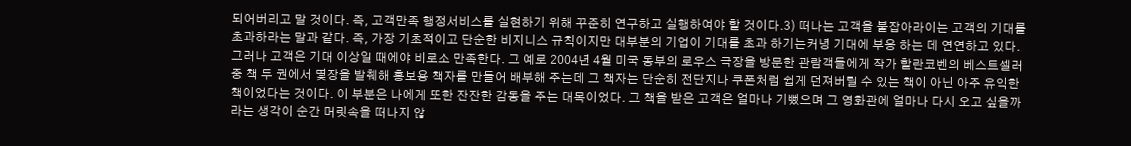되어버리고 말 것이다. 즉, 고객만족 행정서비스를 실현하기 위해 꾸준히 연구하고 실행하여야 할 것이다.3) 떠나는 고객을 붙잡아라이는 고객의 기대를 초과하라는 말과 같다. 즉, 가장 기초적이고 단순한 비지니스 규칙이지만 대부분의 기업이 기대를 초과 하기는커녕 기대에 부응 하는 데 연연하고 있다. 그러나 고객은 기대 이상일 때에야 비로소 만족한다. 그 예로 2004년 4월 미국 동부의 로우스 극장을 방문한 관람객들에게 작가 할란코벤의 베스트셀러 중 책 두 권에서 몇장을 발췌해 홍보용 책자를 만들어 배부해 주는데 그 책자는 단순히 전단지나 쿠폰처럼 쉽게 던져버릴 수 있는 책이 아닌 아주 유익한 책이었다는 것이다. 이 부분은 나에게 또한 잔잔한 감동을 주는 대목이었다. 그 책을 받은 고객은 얼마나 기뻤으며 그 영화관에 얼마나 다시 오고 싶을까라는 생각이 순간 머릿속을 떠나지 않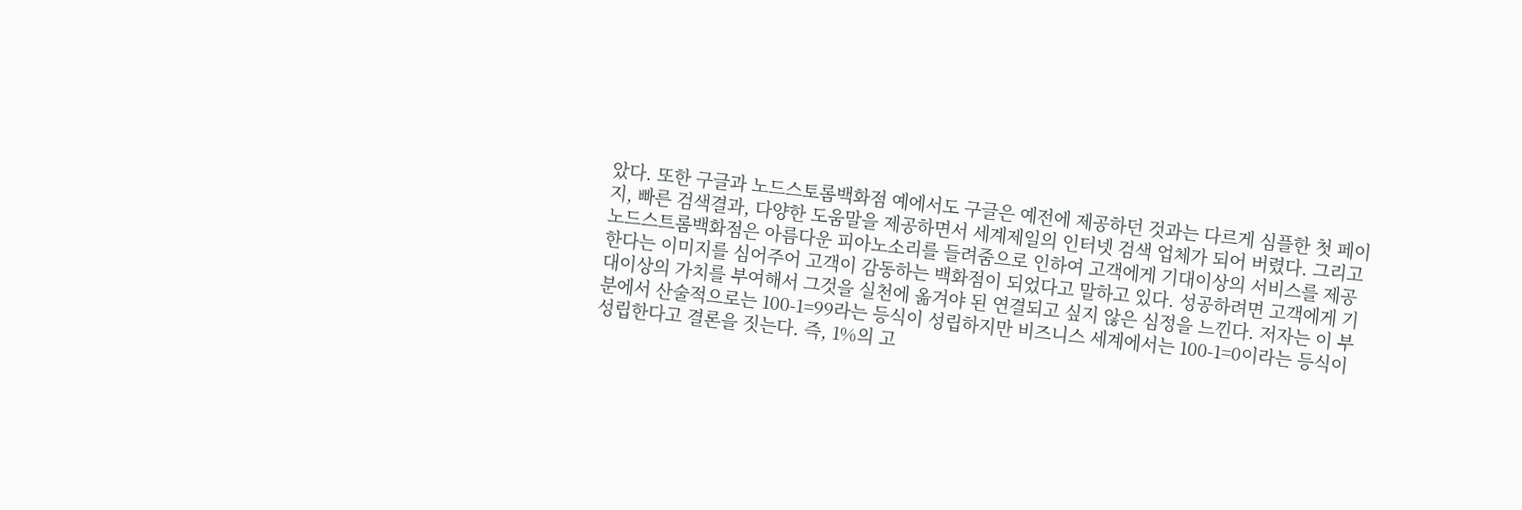았다. 또한 구글과 노드스토롬백화점 예에서도 구글은 예전에 제공하던 것과는 다르게 심플한 첫 페이지, 빠른 검색결과, 다양한 도움말을 제공하면서 세계제일의 인터넷 검색 업체가 되어 버렸다. 그리고 노드스트롬백화점은 아름다운 피아노소리를 들려줌으로 인하여 고객에게 기대이상의 서비스를 제공한다는 이미지를 심어주어 고객이 감동하는 백화점이 되었다고 말하고 있다. 성공하려면 고객에게 기대이상의 가치를 부여해서 그것을 실천에 옮겨야 된 연결되고 싶지 않은 심정을 느낀다. 저자는 이 부분에서 산술적으로는 100-1=99라는 등식이 성립하지만 비즈니스 세계에서는 100-1=0이라는 등식이 성립한다고 결론을 짓는다. 즉, 1%의 고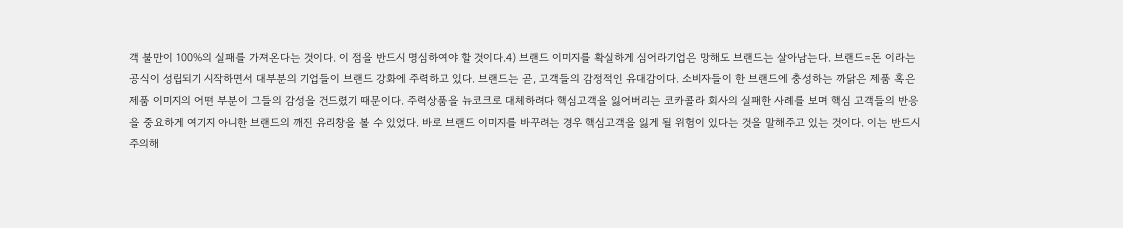객 불만이 100%의 실패를 가져온다는 것이다. 이 점을 반드시 명심하여야 할 것이다.4) 브랜드 이미지를 확실하게 심어라기업은 망해도 브랜드는 살아남는다. 브랜드=돈 이라는 공식이 성립되기 시작하면서 대부분의 기업들이 브랜드 강화에 주력하고 있다. 브랜드는 곧, 고객들의 감정적인 유대감이다. 소비자들이 한 브랜드에 충성하는 까닭은 제품 혹은 제품 이미지의 어떤 부분이 그들의 감성을 건드렸기 때문이다. 주력상품을 뉴코크로 대체하려다 핵심고객을 잃어버리는 코카콜라 회사의 실패한 사례를 보며 핵심 고객들의 반응을 중요하게 여기지 아니한 브랜드의 깨진 유리창을 볼 수 있었다. 바로 브랜드 이미지를 바꾸려는 경우 핵심고객을 잃게 될 위험이 있다는 것을 말해주고 있는 것이다. 이는 반드시 주의해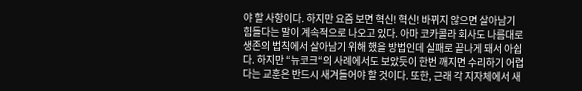야 할 사항이다. 하지만 요즘 보면 혁신! 혁신! 바뀌지 않으면 살아남기 힘들다는 말이 계속적으로 나오고 있다. 아마 코카콜라 회사도 나름대로 생존의 법칙에서 살아남기 위해 했을 방법인데 실패로 끝나게 돼서 아쉽다. 하지만 “뉴코크“의 사례에서도 보았듯이 한번 깨지면 수리하기 어렵다는 교훈은 반드시 새겨들어야 할 것이다. 또한, 근래 각 지자체에서 새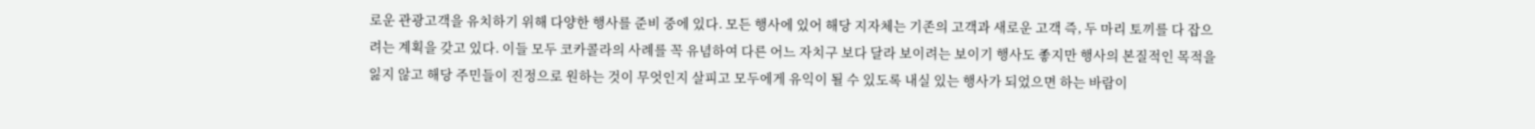로운 관광고객을 유치하기 위해 다양한 행사를 준비 중에 있다. 모든 행사에 있어 해당 지자체는 기존의 고객과 새로운 고객 즉, 두 마리 토끼를 다 잡으려는 계획을 갖고 있다. 이들 모두 코카콜라의 사례를 꼭 유념하여 다른 어느 자치구 보다 달라 보이려는 보이기 행사도 좋지만 행사의 본질적인 목적을 잃지 않고 해당 주민들이 진정으로 원하는 것이 무엇인지 살피고 모두에게 유익이 될 수 있도록 내실 있는 행사가 되었으면 하는 바람이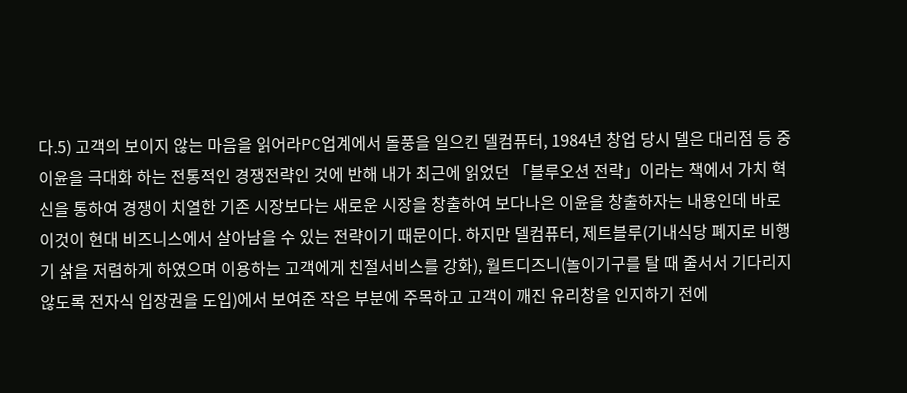다.5) 고객의 보이지 않는 마음을 읽어라PC업계에서 돌풍을 일으킨 델컴퓨터, 1984년 창업 당시 델은 대리점 등 중 이윤을 극대화 하는 전통적인 경쟁전략인 것에 반해 내가 최근에 읽었던 「블루오션 전략」이라는 책에서 가치 혁신을 통하여 경쟁이 치열한 기존 시장보다는 새로운 시장을 창출하여 보다나은 이윤을 창출하자는 내용인데 바로 이것이 현대 비즈니스에서 살아남을 수 있는 전략이기 때문이다. 하지만 델컴퓨터, 제트블루(기내식당 폐지로 비행기 삵을 저렴하게 하였으며 이용하는 고객에게 친절서비스를 강화), 월트디즈니(놀이기구를 탈 때 줄서서 기다리지 않도록 전자식 입장권을 도입)에서 보여준 작은 부분에 주목하고 고객이 깨진 유리창을 인지하기 전에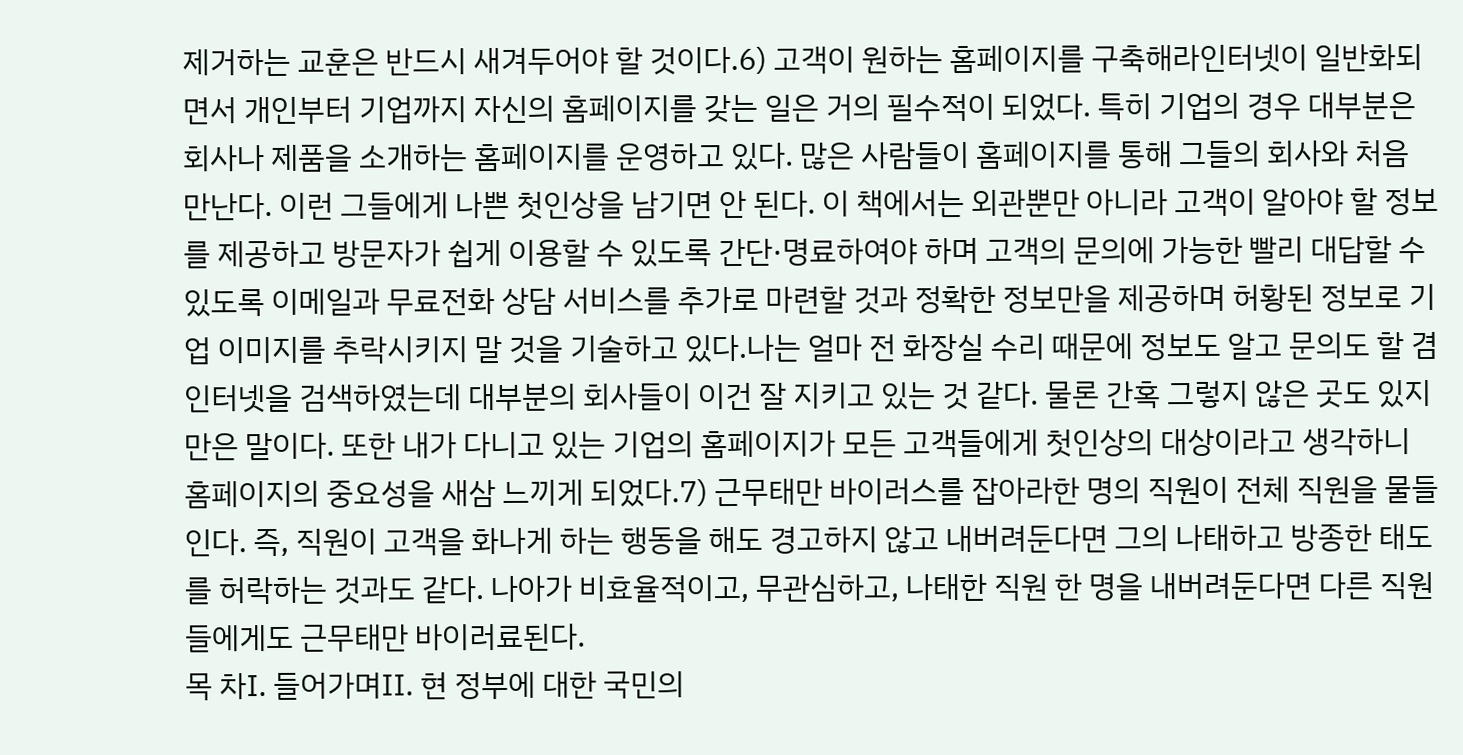제거하는 교훈은 반드시 새겨두어야 할 것이다.6) 고객이 원하는 홈페이지를 구축해라인터넷이 일반화되면서 개인부터 기업까지 자신의 홈페이지를 갖는 일은 거의 필수적이 되었다. 특히 기업의 경우 대부분은 회사나 제품을 소개하는 홈페이지를 운영하고 있다. 많은 사람들이 홈페이지를 통해 그들의 회사와 처음 만난다. 이런 그들에게 나쁜 첫인상을 남기면 안 된다. 이 책에서는 외관뿐만 아니라 고객이 알아야 할 정보를 제공하고 방문자가 쉽게 이용할 수 있도록 간단·명료하여야 하며 고객의 문의에 가능한 빨리 대답할 수 있도록 이메일과 무료전화 상담 서비스를 추가로 마련할 것과 정확한 정보만을 제공하며 허황된 정보로 기업 이미지를 추락시키지 말 것을 기술하고 있다.나는 얼마 전 화장실 수리 때문에 정보도 알고 문의도 할 겸 인터넷을 검색하였는데 대부분의 회사들이 이건 잘 지키고 있는 것 같다. 물론 간혹 그렇지 않은 곳도 있지만은 말이다. 또한 내가 다니고 있는 기업의 홈페이지가 모든 고객들에게 첫인상의 대상이라고 생각하니 홈페이지의 중요성을 새삼 느끼게 되었다.7) 근무태만 바이러스를 잡아라한 명의 직원이 전체 직원을 물들인다. 즉, 직원이 고객을 화나게 하는 행동을 해도 경고하지 않고 내버려둔다면 그의 나태하고 방종한 태도를 허락하는 것과도 같다. 나아가 비효율적이고, 무관심하고, 나태한 직원 한 명을 내버려둔다면 다른 직원들에게도 근무태만 바이러료된다.
목 차Ⅰ. 들어가며Ⅱ. 현 정부에 대한 국민의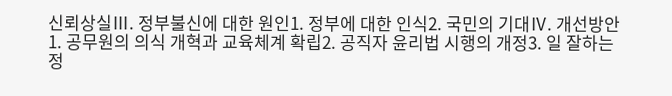신뢰상실Ⅲ. 정부불신에 대한 원인1. 정부에 대한 인식2. 국민의 기대Ⅳ. 개선방안1. 공무원의 의식 개혁과 교육체계 확립2. 공직자 윤리법 시행의 개정3. 일 잘하는 정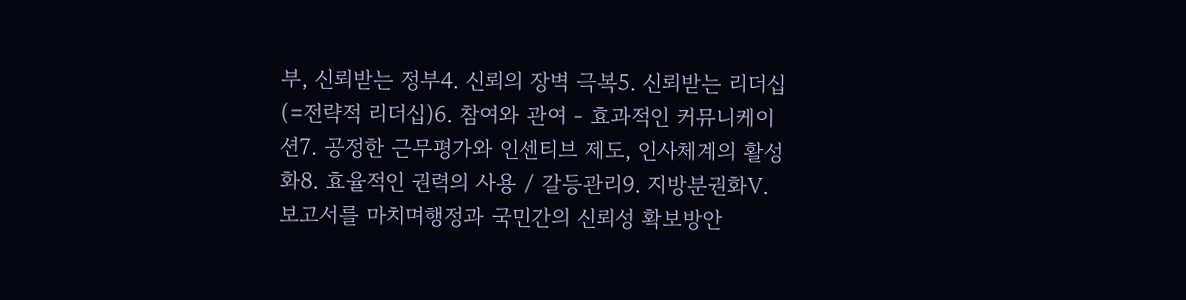부, 신뢰받는 정부4. 신뢰의 장벽 극복5. 신뢰받는 리더십(=전략적 리더십)6. 참여와 관여 - 효과적인 커뮤니케이션7. 공정한 근무평가와 인센티브 제도, 인사체계의 활성화8. 효율적인 권력의 사용 / 갈등관리9. 지방분권화Ⅴ. 보고서를 마치며행정과 국민간의 신뢰성 확보방안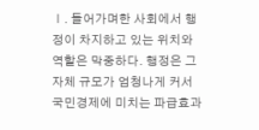Ⅰ. 들어가며한 사회에서 행정이 차지하고 있는 위치와 역할은 막중하다. 행정은 그 자체 규모가 엄청나게 커서 국민경제에 미치는 파급효과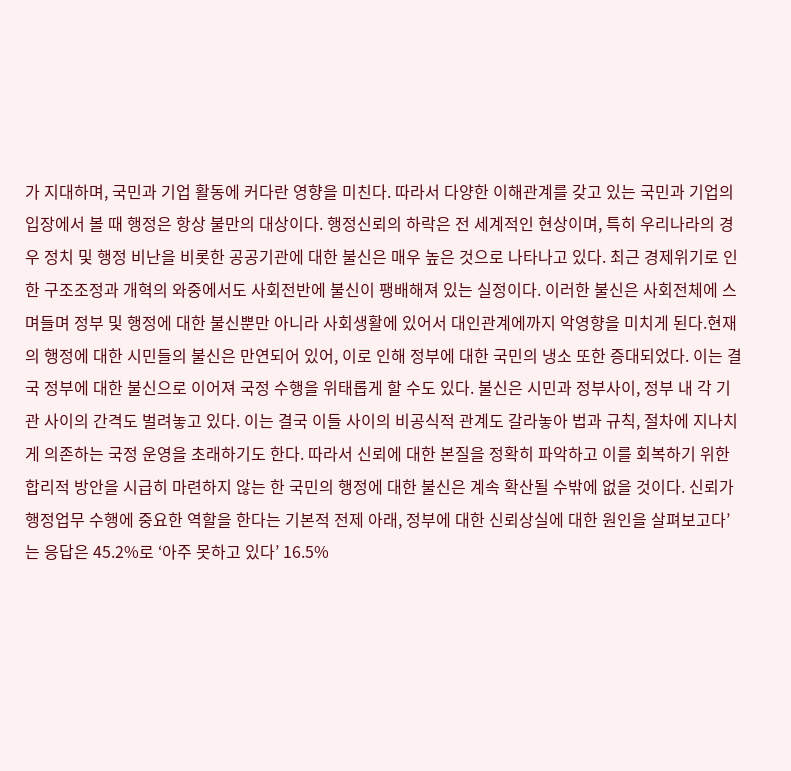가 지대하며, 국민과 기업 활동에 커다란 영향을 미친다. 따라서 다양한 이해관계를 갖고 있는 국민과 기업의 입장에서 볼 때 행정은 항상 불만의 대상이다. 행정신뢰의 하락은 전 세계적인 현상이며, 특히 우리나라의 경우 정치 및 행정 비난을 비롯한 공공기관에 대한 불신은 매우 높은 것으로 나타나고 있다. 최근 경제위기로 인한 구조조정과 개혁의 와중에서도 사회전반에 불신이 팽배해져 있는 실정이다. 이러한 불신은 사회전체에 스며들며 정부 및 행정에 대한 불신뿐만 아니라 사회생활에 있어서 대인관계에까지 악영향을 미치게 된다.현재의 행정에 대한 시민들의 불신은 만연되어 있어, 이로 인해 정부에 대한 국민의 냉소 또한 증대되었다. 이는 결국 정부에 대한 불신으로 이어져 국정 수행을 위태롭게 할 수도 있다. 불신은 시민과 정부사이, 정부 내 각 기관 사이의 간격도 벌려놓고 있다. 이는 결국 이들 사이의 비공식적 관계도 갈라놓아 법과 규칙, 절차에 지나치게 의존하는 국정 운영을 초래하기도 한다. 따라서 신뢰에 대한 본질을 정확히 파악하고 이를 회복하기 위한 합리적 방안을 시급히 마련하지 않는 한 국민의 행정에 대한 불신은 계속 확산될 수밖에 없을 것이다. 신뢰가 행정업무 수행에 중요한 역할을 한다는 기본적 전제 아래, 정부에 대한 신뢰상실에 대한 원인을 살펴보고다’는 응답은 45.2%로 ‘아주 못하고 있다’ 16.5%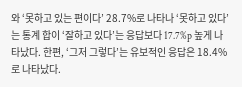와 ‘못하고 있는 편이다’ 28.7%로 나타나 ‘못하고 있다’는 통계 합이 ‘잘하고 있다’는 응답보다 17.7%p 높게 나타났다. 한편, ‘그저 그렇다’는 유보적인 응답은 18.4%로 나타났다.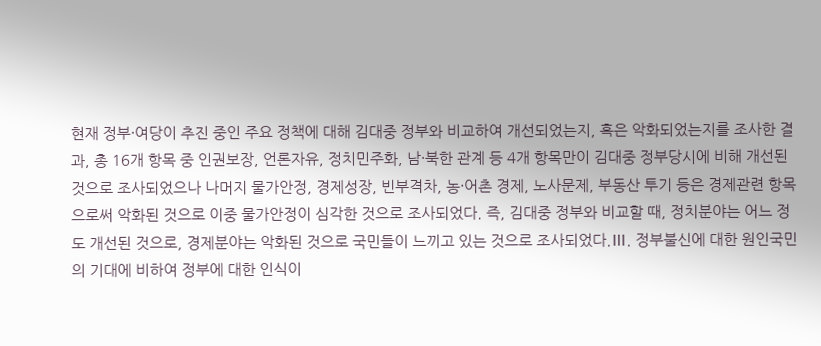현재 정부·여당이 추진 중인 주요 정책에 대해 김대중 정부와 비교하여 개선되었는지, 혹은 악화되었는지를 조사한 결과, 총 16개 항목 중 인권보장, 언론자유, 정치민주화, 남·북한 관계 등 4개 항목만이 김대중 정부당시에 비해 개선된 것으로 조사되었으나 나머지 물가안정, 경제성장, 빈부격차, 농·어촌 경제, 노사문제, 부동산 투기 등은 경제관련 항목으로써 악화된 것으로 이중 물가안정이 심각한 것으로 조사되었다. 즉, 김대중 정부와 비교할 때, 정치분야는 어느 정도 개선된 것으로, 경제분야는 악화된 것으로 국민들이 느끼고 있는 것으로 조사되었다.Ⅲ. 정부불신에 대한 원인국민의 기대에 비하여 정부에 대한 인식이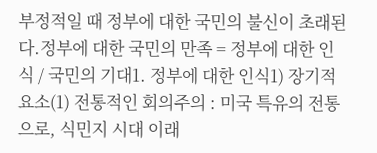부정적일 때 정부에 대한 국민의 불신이 초래된다.정부에 대한 국민의 만족 = 정부에 대한 인식 / 국민의 기대1. 정부에 대한 인식1) 장기적 요소(1) 전통적인 회의주의 : 미국 특유의 전통으로, 식민지 시대 이래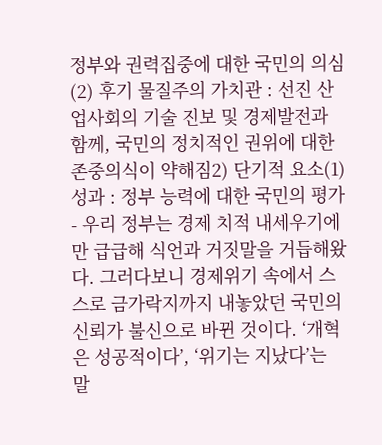정부와 권력집중에 대한 국민의 의심(2) 후기 물질주의 가치관 : 선진 산업사회의 기술 진보 및 경제발전과 함께, 국민의 정치적인 권위에 대한 존중의식이 약해짐2) 단기적 요소(1) 성과 : 정부 능력에 대한 국민의 평가- 우리 정부는 경제 치적 내세우기에만 급급해 식언과 거짓말을 거듭해왔다. 그러다보니 경제위기 속에서 스스로 금가락지까지 내놓았던 국민의 신뢰가 불신으로 바뀐 것이다. ‘개혁은 성공적이다’, ‘위기는 지났다’는 말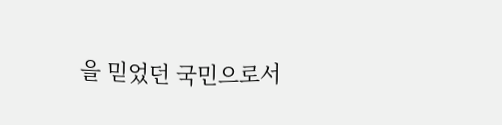을 믿었던 국민으로서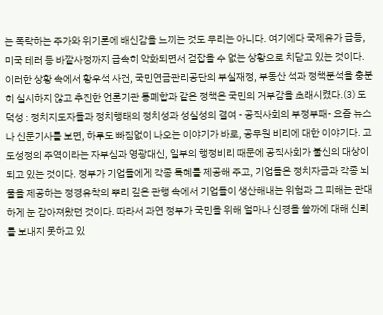는 폭락하는 주가와 위기론에 배신감을 느끼는 것도 무리는 아니다. 여기에다 국제유가 급등, 미국 테러 등 바깥사정까지 급속히 악화되면서 걷잡을 수 없는 상황으로 치닫고 있는 것이다. 이러한 상황 속에서 황우석 사건, 국민연금관리공단의 부실재정, 부동산 석과 정책분석을 충분히 실시하지 않고 추진한 언론기관 통폐합과 같은 정책은 국민의 거부감을 초래시켰다.(3) 도덕성 : 정치지도자들과 정치행태의 정치성과 성실성의 결여 - 공직사회의 부정부패- 요즘 뉴스나 신문기사를 보면, 하루도 빠짐없이 나오는 이야기가 바로, 공무원 비리에 대한 이야기다. 고도성정의 주역이라는 자부심과 영광대신, 일부의 행정비리 때문에 공직사회가 불신의 대상이 되고 있는 것이다. 정부가 기업들에게 각종 특혜를 제공해 주고, 기업들은 정치자금과 각종 뇌물을 제공하는 정경유착의 뿌리 깊은 관행 속에서 기업들이 생산해내는 위험과 그 피해는 관대하게 눈 감아져왔던 것이다. 따라서 과연 정부가 국민을 위해 얼마나 신경을 쓸까에 대해 신뢰를 보내지 못하고 있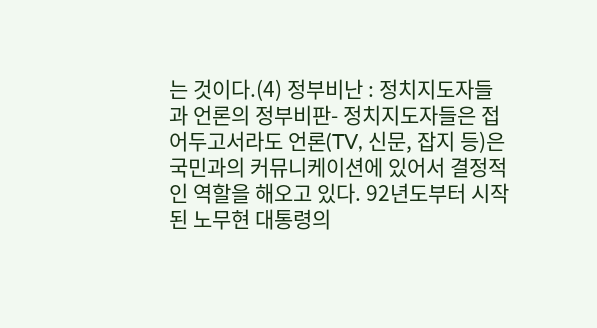는 것이다.(4) 정부비난 : 정치지도자들과 언론의 정부비판- 정치지도자들은 접어두고서라도 언론(TV, 신문, 잡지 등)은 국민과의 커뮤니케이션에 있어서 결정적인 역할을 해오고 있다. 92년도부터 시작된 노무현 대통령의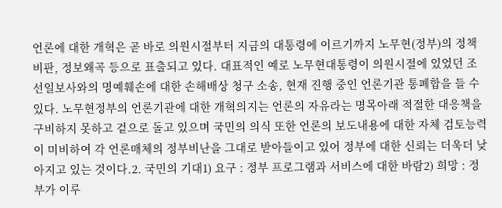언론에 대한 개혁은 곧 바로 의원시절부터 지금의 대통령에 이르기까지 노무현(정부)의 정책비판, 정보왜곡 등으로 표출되고 있다. 대표적인 예로 노무현대통령이 의원시절에 있었던 조선일보사와의 명예훼손에 대한 손해배상 청구 소송, 현재 진행 중인 언론기관 통폐합을 들 수 있다. 노무현정부의 언론기관에 대한 개혁의지는 언론의 자유라는 명목아래 적절한 대응책을 구비하지 못하고 겉으로 돌고 있으며 국민의 의식 또한 언론의 보도내용에 대한 자체 검토능력이 미비하여 각 언론매체의 정부비난을 그대로 받아들이고 있어 정부에 대한 신뢰는 더욱더 낮아지고 있는 것이다.2. 국민의 기대1) 요구 : 정부 프로그램과 서비스에 대한 바람2) 희망 : 정부가 이루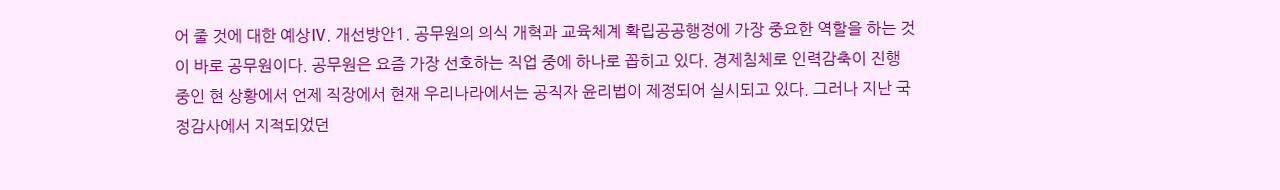어 줄 것에 대한 예상Ⅳ. 개선방안1. 공무원의 의식 개혁과 교육체계 확립공공행정에 가장 중요한 역할을 하는 것이 바로 공무원이다. 공무원은 요즘 가장 선호하는 직업 중에 하나로 꼽히고 있다. 경제침체로 인력감축이 진행 중인 현 상황에서 언제 직장에서 현재 우리나라에서는 공직자 윤리법이 제정되어 실시되고 있다. 그러나 지난 국정감사에서 지적되었던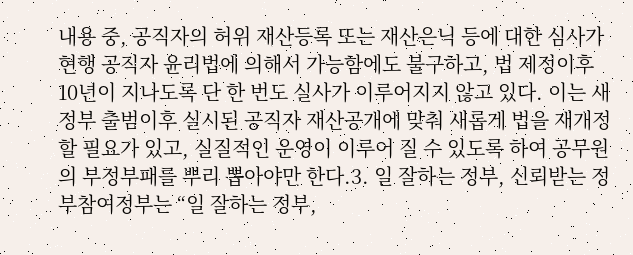내용 중, 공직자의 허위 재산등록 또는 재산은닉 등에 대한 심사가 현행 공직자 윤리법에 의해서 가능함에도 불구하고, 법 제정이후 10년이 지나도록 단 한 번도 실사가 이루어지지 않고 있다. 이는 새 정부 출범이후 실시된 공직자 재산공개에 맞춰 새롭게 법을 재개정할 필요가 있고, 실질적인 운영이 이루어 질 수 있도록 하여 공무원의 부정부패를 뿌리 뽑아야만 한다.3. 일 잘하는 정부, 신뢰받는 정부참여정부는 “일 잘하는 정부,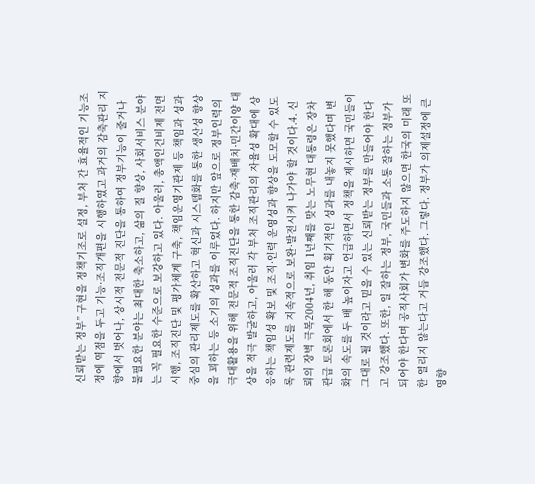신뢰받는 정부” 구현을 정책기조로 설정, 부처 간 효율적인 기능조정에 역점을 두고 기능·조직개편을 시행하였고 과거의 감축관리 지향에서 벗어나, 상시적 전문적 진단을 통하여 정부기능이 줄거나 불필요한 분야는 최대한 축소하고, 삶의 질 향상, 사회서비스 분야는 꼭 필요한 수준으로 보강하고 있다. 아울러, 총액인건비제 전면 시행, 조직진단 및 평가체계 구축, 책임운영기관제 등 책임과 성과 중심의 관리제도를 확산하고 혁신과 시스템화를 통한 생산성 향상을 꾀하는 등 소기의 성과를 이루었다. 하지만 앞으로 정부인력의 극대활용을 위해 전문적 조직진단을 통한 감축·재배치·민간이양 대상을 적극 발굴하고, 아울러 각 부처 조직관리의 자율성 확대에 상응하는 책임성 확보 및 조직·인력 운영성과 향상을 도모할 수 있도록 관련제도를 지속적으로 보완·발전시켜 나가야 할 것이다.4. 신뢰의 장벽 극복2004년, 취임 1년째를 맞는 노무현 대통령은 장차관급 토론회에서 한 해 동안 획기적인 성과를 내놓지 못했다며 변화의 속도를 두 배 높이자고 언급하면서 정책을 제시하면 국민들이 그대로 될 것이라고 믿을 수 있는 신뢰받는 정부를 만들어야 한다고 강조했다. 또한, 일 잘하는 정부, 국민들과 소통 잘하는 정부가 되어야 한다며 공직사회가 변화를 주도하지 않으면 한국의 미래 또한 열리지 않는다고 거듭 강조했다. 그렇다. 정부가 의제설정에 큰 영향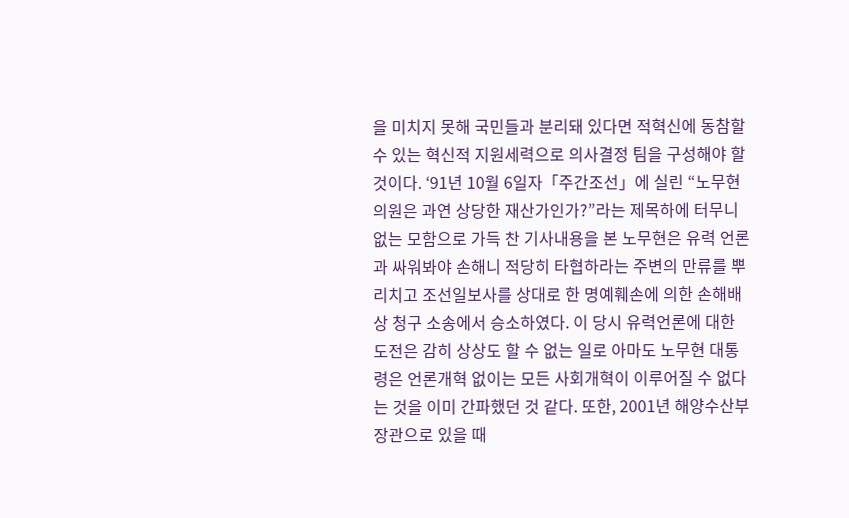을 미치지 못해 국민들과 분리돼 있다면 적혁신에 동참할 수 있는 혁신적 지원세력으로 의사결정 팀을 구성해야 할 것이다. ‘91년 10월 6일자「주간조선」에 실린 “노무현 의원은 과연 상당한 재산가인가?”라는 제목하에 터무니없는 모함으로 가득 찬 기사내용을 본 노무현은 유력 언론과 싸워봐야 손해니 적당히 타협하라는 주변의 만류를 뿌리치고 조선일보사를 상대로 한 명예훼손에 의한 손해배상 청구 소송에서 승소하였다. 이 당시 유력언론에 대한 도전은 감히 상상도 할 수 없는 일로 아마도 노무현 대통령은 언론개혁 없이는 모든 사회개혁이 이루어질 수 없다는 것을 이미 간파했던 것 같다. 또한, 2001년 해양수산부 장관으로 있을 때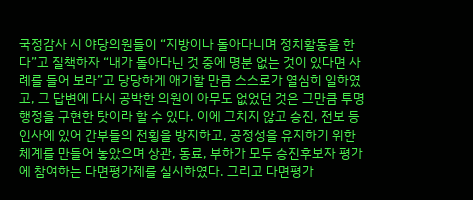국정감사 시 야당의원들이 “지방이나 돌아다니며 정치활동을 한다”고 질책하자 “내가 돌아다닌 것 중에 명분 없는 것이 있다면 사례를 들어 보라”고 당당하게 애기할 만큼 스스로가 열심히 일하였고, 그 답변에 다시 공박한 의원이 아무도 없었던 것은 그만큼 투명행정을 구현한 탓이라 할 수 있다. 이에 그치지 않고 승진, 전보 등 인사에 있어 간부들의 전횡을 방지하고, 공정성을 유지하기 위한 체계를 만들어 놓았으며 상관, 동료, 부하가 모두 승진후보자 평가에 참여하는 다면평가제를 실시하였다. 그리고 다면평가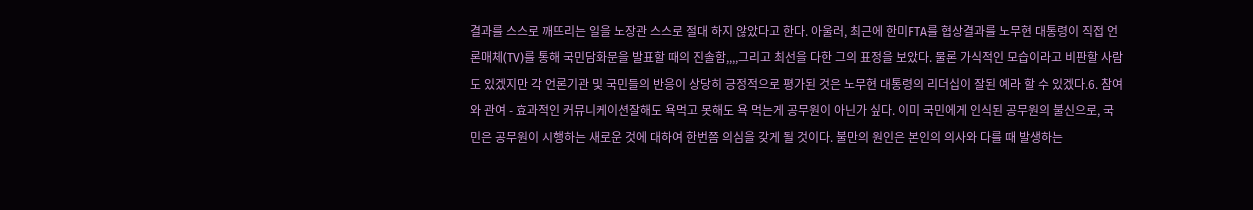결과를 스스로 깨뜨리는 일을 노장관 스스로 절대 하지 않았다고 한다. 아울러, 최근에 한미FTA를 협상결과를 노무현 대통령이 직접 언론매체(TV)를 통해 국민담화문을 발표할 때의 진솔함,,,,그리고 최선을 다한 그의 표정을 보았다. 물론 가식적인 모습이라고 비판할 사람도 있겠지만 각 언론기관 및 국민들의 반응이 상당히 긍정적으로 평가된 것은 노무현 대통령의 리더십이 잘된 예라 할 수 있겠다.6. 참여와 관여 - 효과적인 커뮤니케이션잘해도 욕먹고 못해도 욕 먹는게 공무원이 아닌가 싶다. 이미 국민에게 인식된 공무원의 불신으로, 국민은 공무원이 시행하는 새로운 것에 대하여 한번쯤 의심을 갖게 될 것이다. 불만의 원인은 본인의 의사와 다를 때 발생하는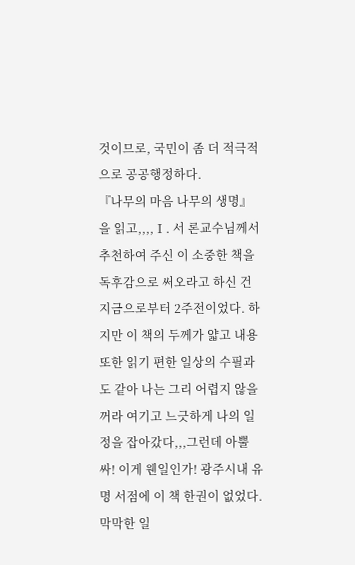것이므로, 국민이 좀 더 적극적으로 공공행정하다.
『나무의 마음 나무의 생명』을 읽고,,,,Ⅰ. 서 론교수님께서 추천하여 주신 이 소중한 책을 독후감으로 써오라고 하신 건 지금으로부터 2주전이었다. 하지만 이 책의 두께가 얇고 내용 또한 읽기 편한 일상의 수필과도 같아 나는 그리 어렵지 않을 꺼라 여기고 느긋하게 나의 일정을 잡아갔다,,,그런데 아뿔싸! 이게 웬일인가! 광주시내 유명 서점에 이 책 한권이 없었다. 막막한 일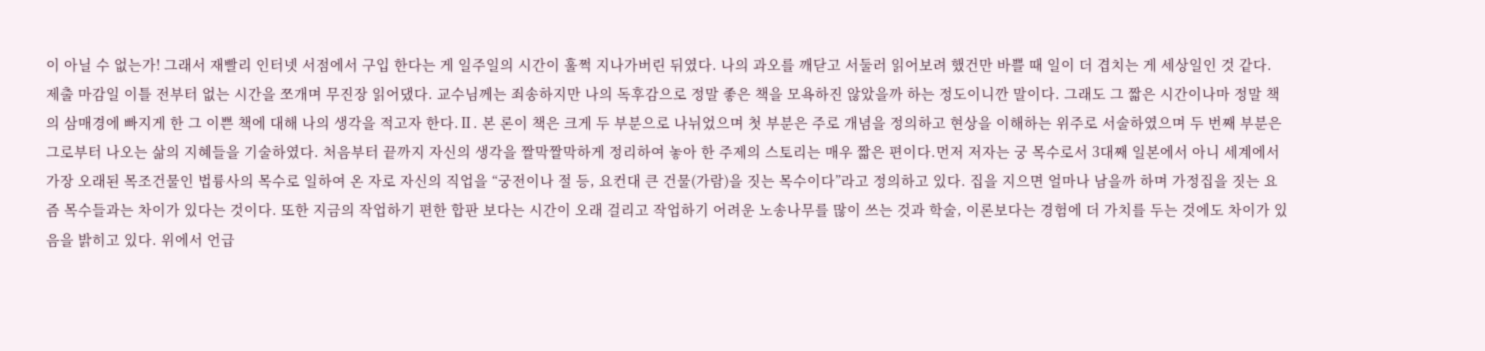이 아닐 수 없는가! 그래서 재빨리 인터넷 서점에서 구입 한다는 게 일주일의 시간이 훌쩍 지나가버린 뒤였다. 나의 과오를 깨닫고 서둘러 읽어보려 했건만 바쁠 때 일이 더 겹치는 게 세상일인 것 같다. 제출 마감일 이틀 전부터 없는 시간을 쪼개며 무진장 읽어댔다. 교수님께는 죄송하지만 나의 독후감으로 정말 좋은 책을 모욕하진 않았을까 하는 정도이니깐 말이다. 그래도 그 짧은 시간이나마 정말 책의 삼매경에 빠지게 한 그 이쁜 책에 대해 나의 생각을 적고자 한다.Ⅱ. 본 론이 책은 크게 두 부분으로 나뉘었으며 첫 부분은 주로 개념을 정의하고 현상을 이해하는 위주로 서술하였으며 두 번째 부분은 그로부터 나오는 삶의 지혜들을 기술하였다. 처음부터 끝까지 자신의 생각을 짤막짤막하게 정리하여 놓아 한 주제의 스토리는 매우 짧은 편이다.먼저 저자는 궁 목수로서 3대째 일본에서 아니 세계에서 가장 오래된 목조건물인 법륭사의 목수로 일하여 온 자로 자신의 직업을 “궁전이나 절 등, 요컨대 큰 건물(가람)을 짓는 목수이다”라고 정의하고 있다. 집을 지으면 얼마나 남을까 하며 가정집을 짓는 요즘 목수들과는 차이가 있다는 것이다. 또한 지금의 작업하기 편한 합판 보다는 시간이 오래 걸리고 작업하기 어려운 노송나무를 많이 쓰는 것과 학술, 이론보다는 경험에 더 가치를 두는 것에도 차이가 있음을 밝히고 있다. 위에서 언급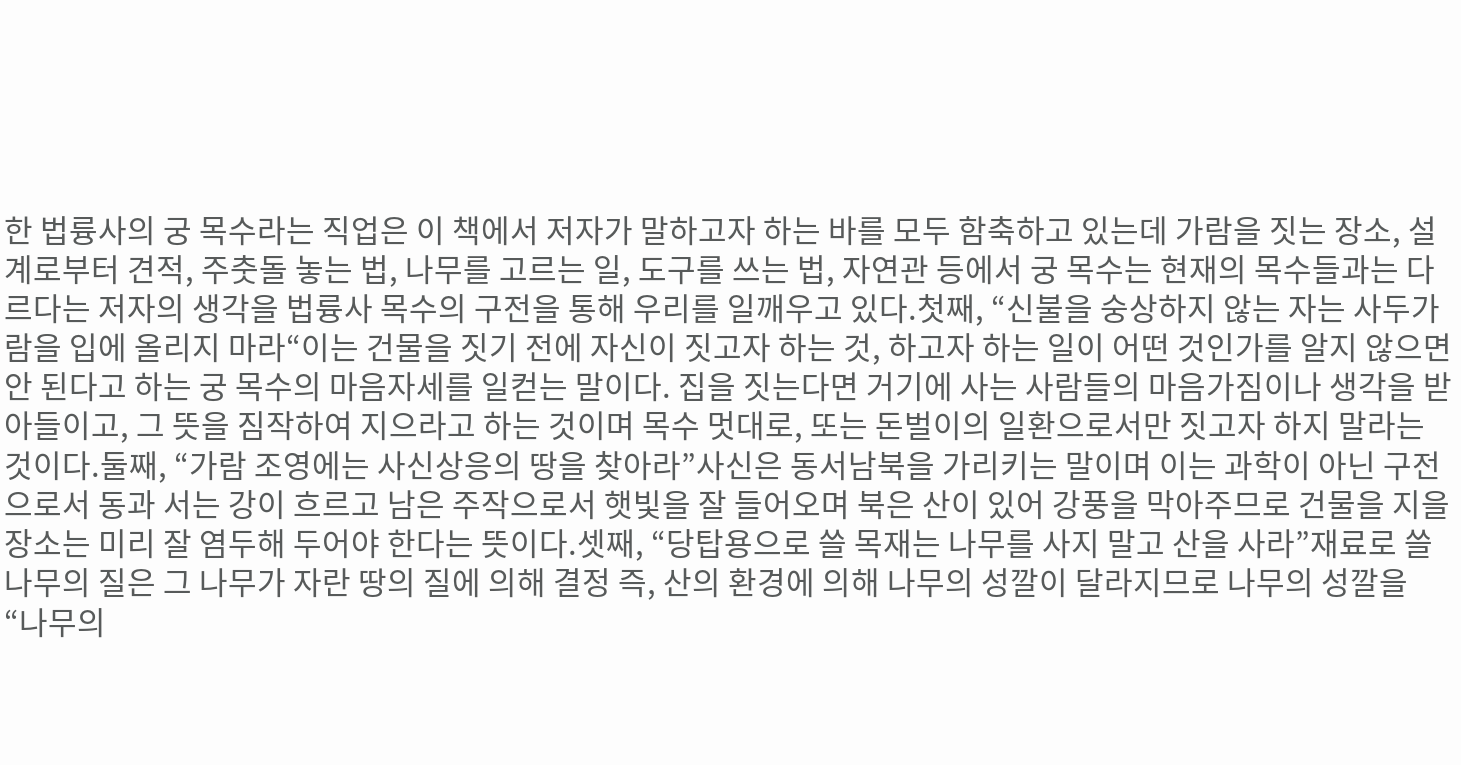한 법륭사의 궁 목수라는 직업은 이 책에서 저자가 말하고자 하는 바를 모두 함축하고 있는데 가람을 짓는 장소, 설계로부터 견적, 주춧돌 놓는 법, 나무를 고르는 일, 도구를 쓰는 법, 자연관 등에서 궁 목수는 현재의 목수들과는 다르다는 저자의 생각을 법륭사 목수의 구전을 통해 우리를 일깨우고 있다.첫째, “신불을 숭상하지 않는 자는 사두가람을 입에 올리지 마라“이는 건물을 짓기 전에 자신이 짓고자 하는 것, 하고자 하는 일이 어떤 것인가를 알지 않으면 안 된다고 하는 궁 목수의 마음자세를 일컫는 말이다. 집을 짓는다면 거기에 사는 사람들의 마음가짐이나 생각을 받아들이고, 그 뜻을 짐작하여 지으라고 하는 것이며 목수 멋대로, 또는 돈벌이의 일환으로서만 짓고자 하지 말라는 것이다.둘째, “가람 조영에는 사신상응의 땅을 찾아라”사신은 동서남북을 가리키는 말이며 이는 과학이 아닌 구전으로서 동과 서는 강이 흐르고 남은 주작으로서 햇빛을 잘 들어오며 북은 산이 있어 강풍을 막아주므로 건물을 지을 장소는 미리 잘 염두해 두어야 한다는 뜻이다.셋째, “당탑용으로 쓸 목재는 나무를 사지 말고 산을 사라”재료로 쓸 나무의 질은 그 나무가 자란 땅의 질에 의해 결정 즉, 산의 환경에 의해 나무의 성깔이 달라지므로 나무의 성깔을 “나무의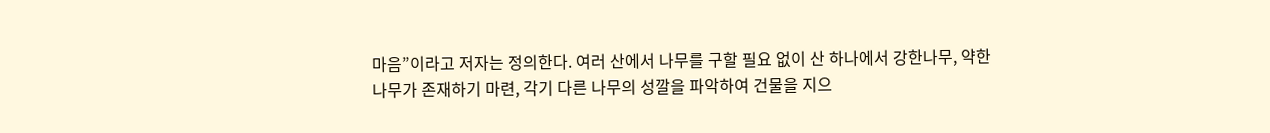마음”이라고 저자는 정의한다. 여러 산에서 나무를 구할 필요 없이 산 하나에서 강한나무, 약한 나무가 존재하기 마련, 각기 다른 나무의 성깔을 파악하여 건물을 지으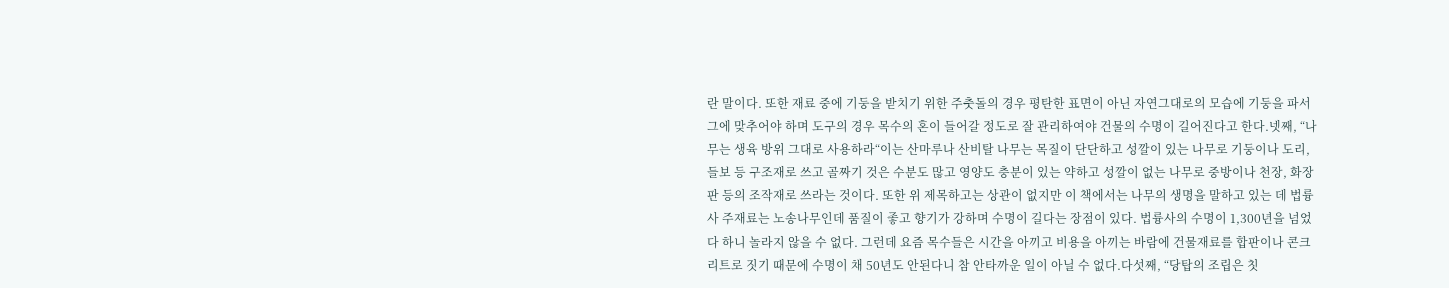란 말이다. 또한 재료 중에 기둥을 받치기 위한 주춧돌의 경우 평탄한 표면이 아닌 자연그대로의 모습에 기둥을 파서 그에 맞추어야 하며 도구의 경우 목수의 혼이 들어갈 정도로 잘 관리하여야 건물의 수명이 길어진다고 한다.넷째, “나무는 생육 방위 그대로 사용하라“이는 산마루나 산비탈 나무는 목질이 단단하고 성깔이 있는 나무로 기둥이나 도리, 들보 등 구조재로 쓰고 골짜기 것은 수분도 많고 영양도 충분이 있는 약하고 성깔이 없는 나무로 중방이나 천장, 화장판 등의 조작재로 쓰라는 것이다. 또한 위 제목하고는 상관이 없지만 이 책에서는 나무의 생명을 말하고 있는 데 법륭사 주재료는 노송나무인데 품질이 좋고 향기가 강하며 수명이 길다는 장점이 있다. 법륭사의 수명이 1,300년을 넘었다 하니 놀라지 않을 수 없다. 그런데 요즘 목수들은 시간을 아끼고 비용을 아끼는 바람에 건물재료를 합판이나 콘크리트로 짓기 때문에 수명이 채 50년도 안된다니 참 안타까운 일이 아닐 수 없다.다섯째, “당탑의 조립은 칫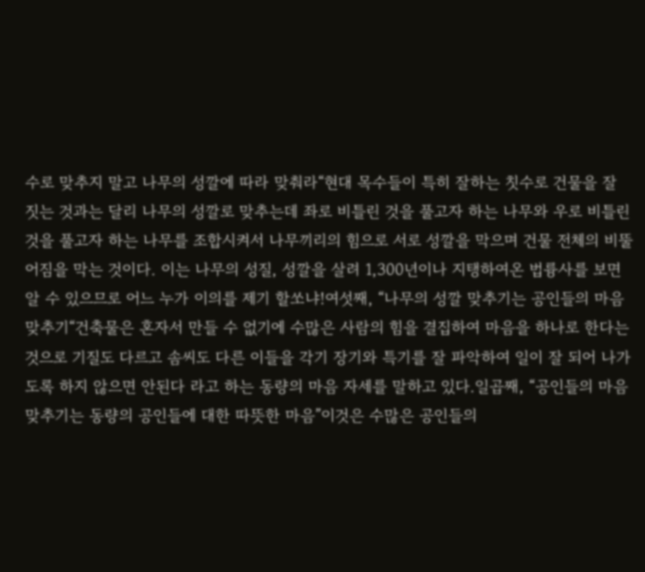수로 맞추지 말고 나무의 성깔에 따라 맞춰라“현대 목수들이 특히 잘하는 칫수로 건물을 잘 짓는 것과는 달리 나무의 성깔로 맞추는데 좌로 비틀린 것을 풀고자 하는 나무와 우로 비틀린 것을 풀고자 하는 나무를 조합시켜서 나무끼리의 힘으로 서로 성깔을 막으며 건물 전체의 비뚤어짐을 막는 것이다. 이는 나무의 성질, 성깔을 살려 1,300년이나 지탱하여온 법륭사를 보면 알 수 있으므로 어느 누가 이의를 제기 할쏘냐!여섯째, “나무의 성깔 맞추기는 공인들의 마음 맞추기“건축물은 혼자서 만들 수 없기에 수많은 사람의 힘을 결집하여 마음을 하나로 한다는 것으로 기질도 다르고 솜씨도 다른 이들을 각기 장기와 특기를 잘 파악하여 일이 잘 되어 나가도록 하지 않으면 안된다 라고 하는 동량의 마음 자세를 말하고 있다.일곱째, “공인들의 마음 맞추기는 동량의 공인들에 대한 따뜻한 마음”이것은 수많은 공인들의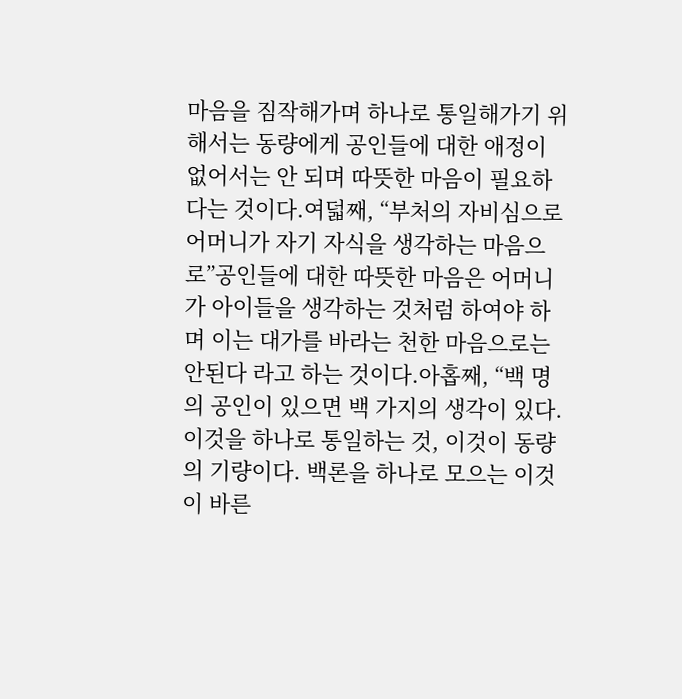마음을 짐작해가며 하나로 통일해가기 위해서는 동량에게 공인들에 대한 애정이 없어서는 안 되며 따뜻한 마음이 필요하다는 것이다.여덟째, “부처의 자비심으로 어머니가 자기 자식을 생각하는 마음으로”공인들에 대한 따뜻한 마음은 어머니가 아이들을 생각하는 것처럼 하여야 하며 이는 대가를 바라는 천한 마음으로는 안된다 라고 하는 것이다.아홉째, “백 명의 공인이 있으면 백 가지의 생각이 있다. 이것을 하나로 통일하는 것, 이것이 동량의 기량이다. 백론을 하나로 모으는 이것이 바른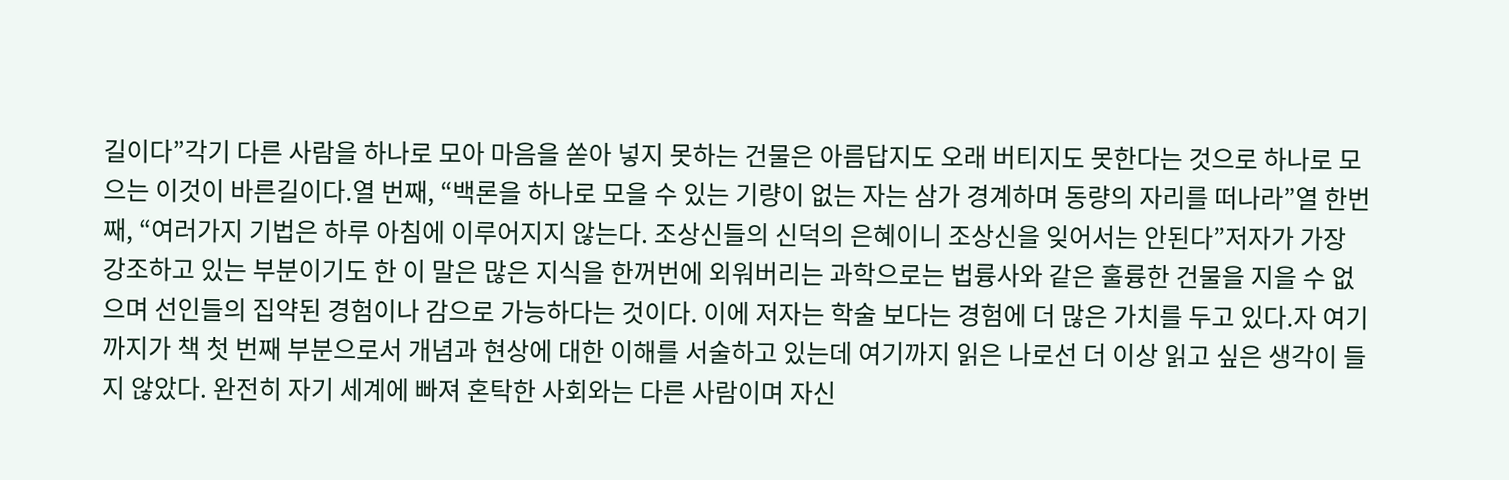길이다”각기 다른 사람을 하나로 모아 마음을 쏟아 넣지 못하는 건물은 아름답지도 오래 버티지도 못한다는 것으로 하나로 모으는 이것이 바른길이다.열 번째, “백론을 하나로 모을 수 있는 기량이 없는 자는 삼가 경계하며 동량의 자리를 떠나라”열 한번째, “여러가지 기법은 하루 아침에 이루어지지 않는다. 조상신들의 신덕의 은혜이니 조상신을 잊어서는 안된다”저자가 가장 강조하고 있는 부분이기도 한 이 말은 많은 지식을 한꺼번에 외워버리는 과학으로는 법륭사와 같은 훌륭한 건물을 지을 수 없으며 선인들의 집약된 경험이나 감으로 가능하다는 것이다. 이에 저자는 학술 보다는 경험에 더 많은 가치를 두고 있다.자 여기까지가 책 첫 번째 부분으로서 개념과 현상에 대한 이해를 서술하고 있는데 여기까지 읽은 나로선 더 이상 읽고 싶은 생각이 들지 않았다. 완전히 자기 세계에 빠져 혼탁한 사회와는 다른 사람이며 자신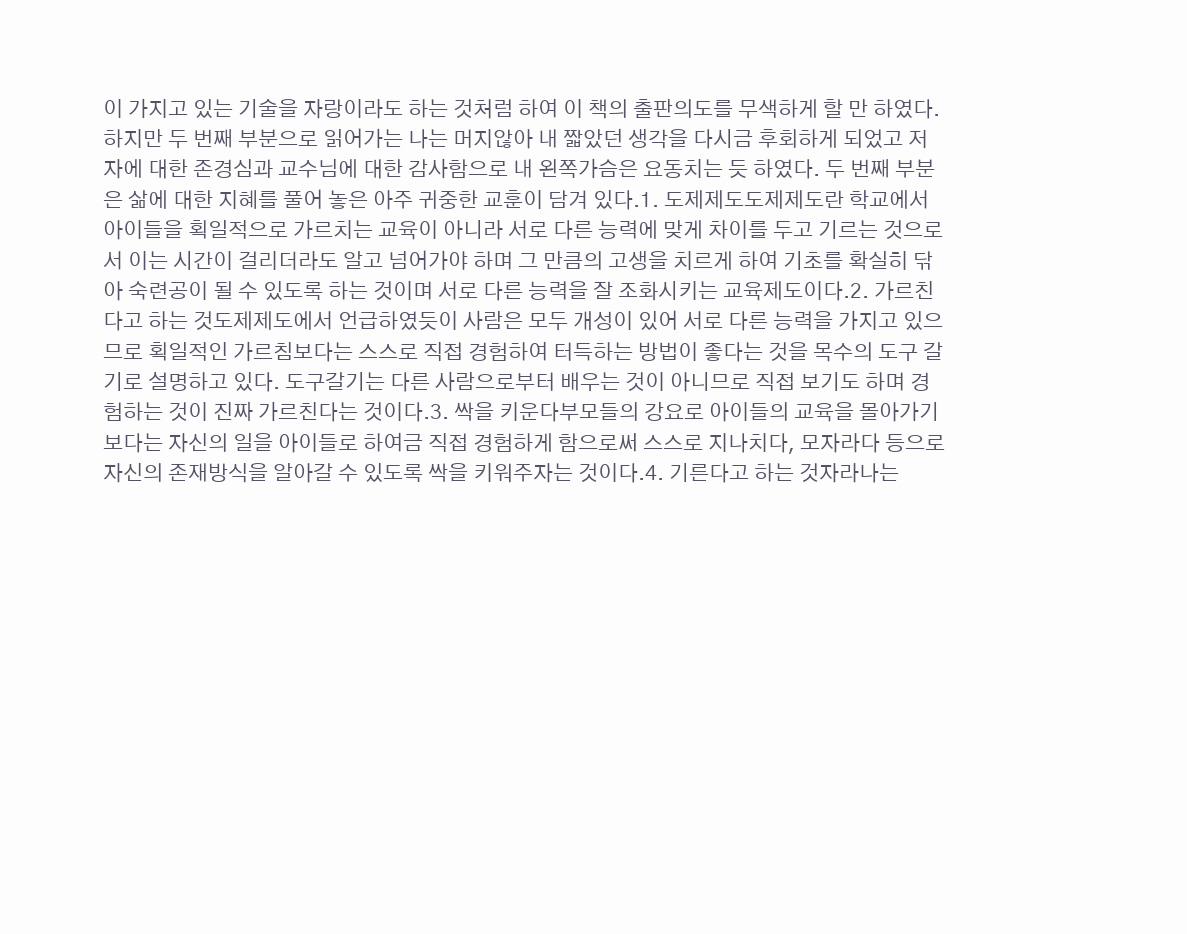이 가지고 있는 기술을 자랑이라도 하는 것처럼 하여 이 책의 출판의도를 무색하게 할 만 하였다. 하지만 두 번째 부분으로 읽어가는 나는 머지않아 내 짧았던 생각을 다시금 후회하게 되었고 저자에 대한 존경심과 교수님에 대한 감사함으로 내 왼쪽가슴은 요동치는 듯 하였다. 두 번째 부분은 삶에 대한 지혜를 풀어 놓은 아주 귀중한 교훈이 담겨 있다.1. 도제제도도제제도란 학교에서 아이들을 획일적으로 가르치는 교육이 아니라 서로 다른 능력에 맞게 차이를 두고 기르는 것으로서 이는 시간이 걸리더라도 알고 넘어가야 하며 그 만큼의 고생을 치르게 하여 기초를 확실히 닦아 숙련공이 될 수 있도록 하는 것이며 서로 다른 능력을 잘 조화시키는 교육제도이다.2. 가르친다고 하는 것도제제도에서 언급하였듯이 사람은 모두 개성이 있어 서로 다른 능력을 가지고 있으므로 획일적인 가르침보다는 스스로 직접 경험하여 터득하는 방법이 좋다는 것을 목수의 도구 갈기로 설명하고 있다. 도구갈기는 다른 사람으로부터 배우는 것이 아니므로 직접 보기도 하며 경험하는 것이 진짜 가르친다는 것이다.3. 싹을 키운다부모들의 강요로 아이들의 교육을 몰아가기 보다는 자신의 일을 아이들로 하여금 직접 경험하게 함으로써 스스로 지나치다, 모자라다 등으로 자신의 존재방식을 알아갈 수 있도록 싹을 키워주자는 것이다.4. 기른다고 하는 것자라나는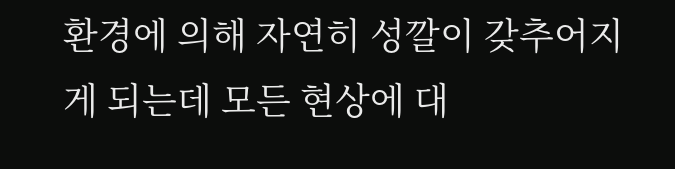환경에 의해 자연히 성깔이 갖추어지게 되는데 모든 현상에 대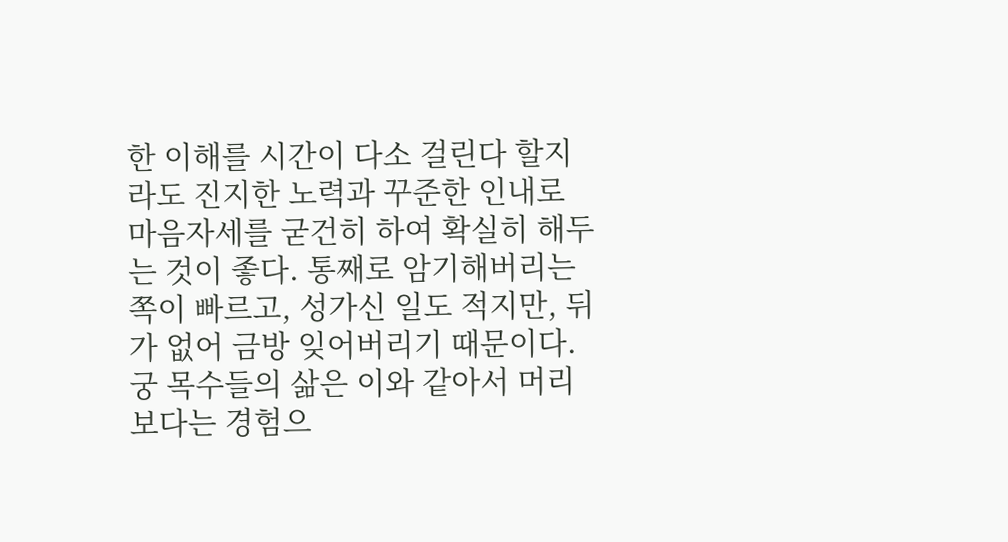한 이해를 시간이 다소 걸린다 할지라도 진지한 노력과 꾸준한 인내로 마음자세를 굳건히 하여 확실히 해두는 것이 좋다. 통째로 암기해버리는 쪽이 빠르고, 성가신 일도 적지만, 뒤가 없어 금방 잊어버리기 때문이다. 궁 목수들의 삶은 이와 같아서 머리보다는 경험으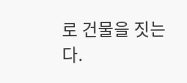로 건물을 짓는다.